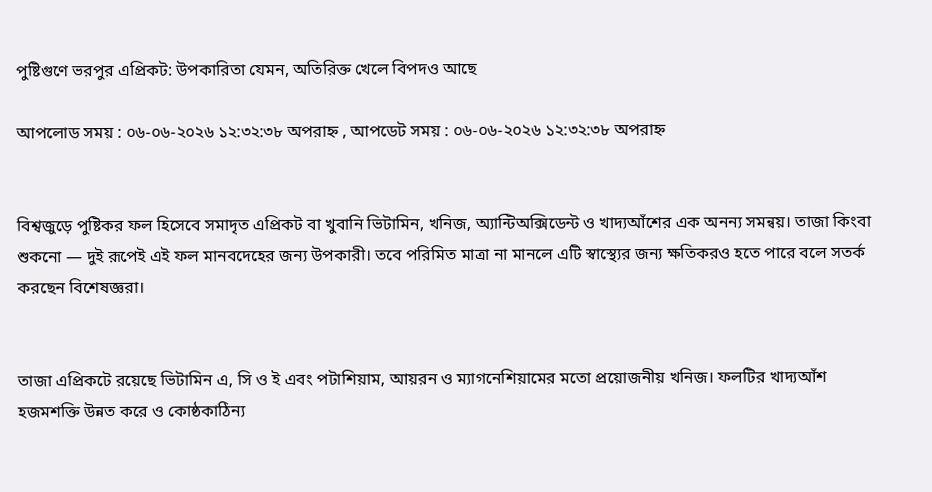পুষ্টিগুণে ভরপুর এপ্রিকট: উপকারিতা যেমন, অতিরিক্ত খেলে বিপদও আছে

আপলোড সময় : ০৬-০৬-২০২৬ ১২:৩২:৩৮ অপরাহ্ন , আপডেট সময় : ০৬-০৬-২০২৬ ১২:৩২:৩৮ অপরাহ্ন


বিশ্বজুড়ে পুষ্টিকর ফল হিসেবে সমাদৃত এপ্রিকট বা খুবানি ভিটামিন, খনিজ, অ্যান্টিঅক্সিডেন্ট ও খাদ্যআঁশের এক অনন্য সমন্বয়। তাজা কিংবা শুকনো — দুই রূপেই এই ফল মানবদেহের জন্য উপকারী। তবে পরিমিত মাত্রা না মানলে এটি স্বাস্থ্যের জন্য ক্ষতিকরও হতে পারে বলে সতর্ক করছেন বিশেষজ্ঞরা।


তাজা এপ্রিকটে রয়েছে ভিটামিন এ, সি ও ই এবং পটাশিয়াম, আয়রন ও ম্যাগনেশিয়ামের মতো প্রয়োজনীয় খনিজ। ফলটির খাদ্যআঁশ হজমশক্তি উন্নত করে ও কোষ্ঠকাঠিন্য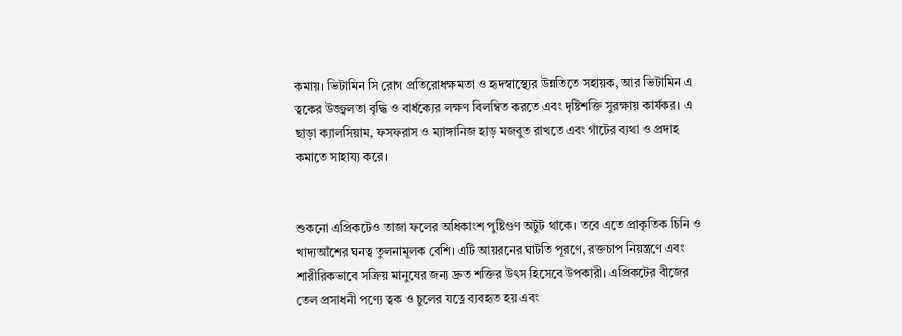কমায়। ভিটামিন সি রোগ প্রতিরোধক্ষমতা ও হৃদস্বাস্থ্যের উন্নতিতে সহায়ক, আর ভিটামিন এ ত্বকের উজ্জ্বলতা বৃদ্ধি ও বার্ধক্যের লক্ষণ বিলম্বিত করতে এবং দৃষ্টিশক্তি সুরক্ষায় কার্যকর। এ ছাড়া ক্যালসিয়াম, ফসফরাস ও ম্যাঙ্গানিজ হাড় মজবুত রাখতে এবং গাঁটের ব্যথা ও প্রদাহ কমাতে সাহায্য করে।


শুকনো এপ্রিকটেও তাজা ফলের অধিকাংশ পুষ্টিগুণ অটুট থাকে। তবে এতে প্রাকৃতিক চিনি ও খাদ্যআঁশের ঘনত্ব তুলনামূলক বেশি। এটি আয়রনের ঘাটতি পূরণে, রক্তচাপ নিয়ন্ত্রণে এবং শারীরিকভাবে সক্রিয় মানুষের জন্য দ্রুত শক্তির উৎস হিসেবে উপকারী। এপ্রিকটের বীজের তেল প্রসাধনী পণ্যে ত্বক ও চুলের যত্নে ব্যবহৃত হয় এবং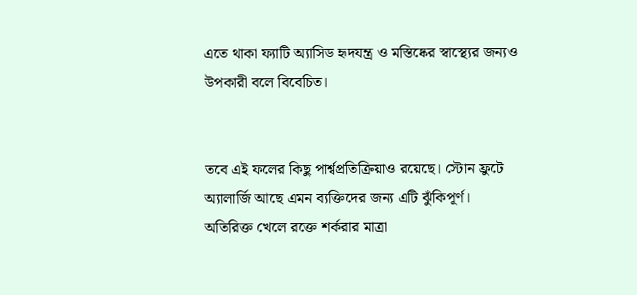এতে থাকা ফ্যাটি অ্যাসিড হৃদযন্ত্র ও মস্তিষ্কের স্বাস্থ্যের জন্যও উপকারী বলে বিবেচিত।


তবে এই ফলের কিছু পার্শ্বপ্রতিক্রিয়াও রয়েছে। স্টোন ফ্রুটে অ্যালার্জি আছে এমন ব্যক্তিদের জন্য এটি ঝুঁকিপূর্ণ। অতিরিক্ত খেলে রক্তে শর্করার মাত্রা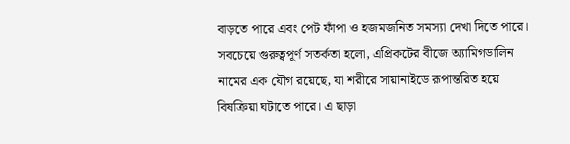বাড়তে পারে এবং পেট ফাঁপা ও হজমজনিত সমস্যা দেখা দিতে পারে। সবচেয়ে গুরুত্বপূর্ণ সতর্কতা হলো, এপ্রিকটের বীজে অ্যামিগডালিন নামের এক যৌগ রয়েছে, যা শরীরে সায়ানাইডে রূপান্তরিত হয়ে বিষক্রিয়া ঘটাতে পারে। এ ছাড়া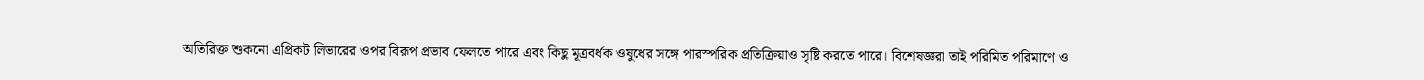অতিরিক্ত শুকনো এপ্রিকট লিভারের ওপর বিরূপ প্রভাব ফেলতে পারে এবং কিছু মূত্রবর্ধক ওষুধের সঙ্গে পারস্পরিক প্রতিক্রিয়াও সৃষ্টি করতে পারে। বিশেষজ্ঞরা তাই পরিমিত পরিমাণে ও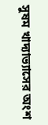সুষম খাদ্যাভ্যাসের অংশ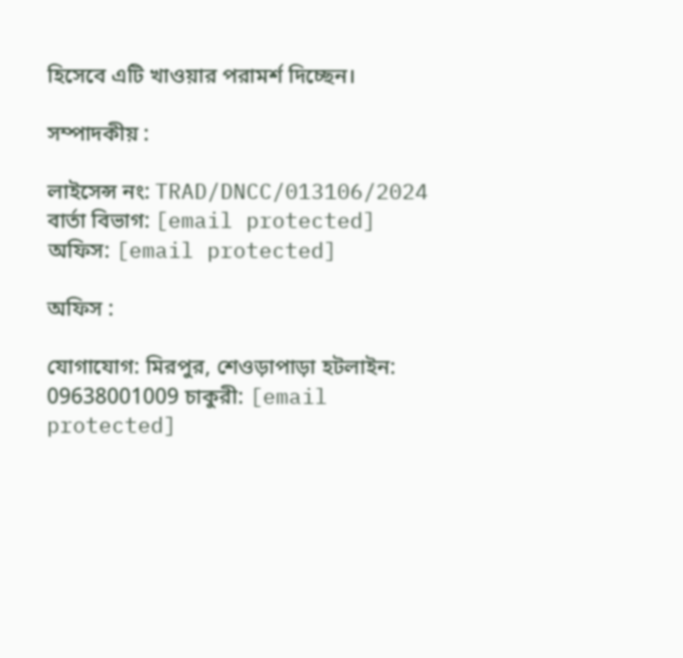হিসেবে এটি খাওয়ার পরামর্শ দিচ্ছেন।

সম্পাদকীয় :

লাইসেন্স নং: TRAD/DNCC/013106/2024 বার্তা বিভাগ: [email protected] অফিস: [email protected]

অফিস :

যোগাযোগ: মিরপুর, শেওড়াপাড়া হটলাইন: 09638001009 চাকুরী: [email protected]